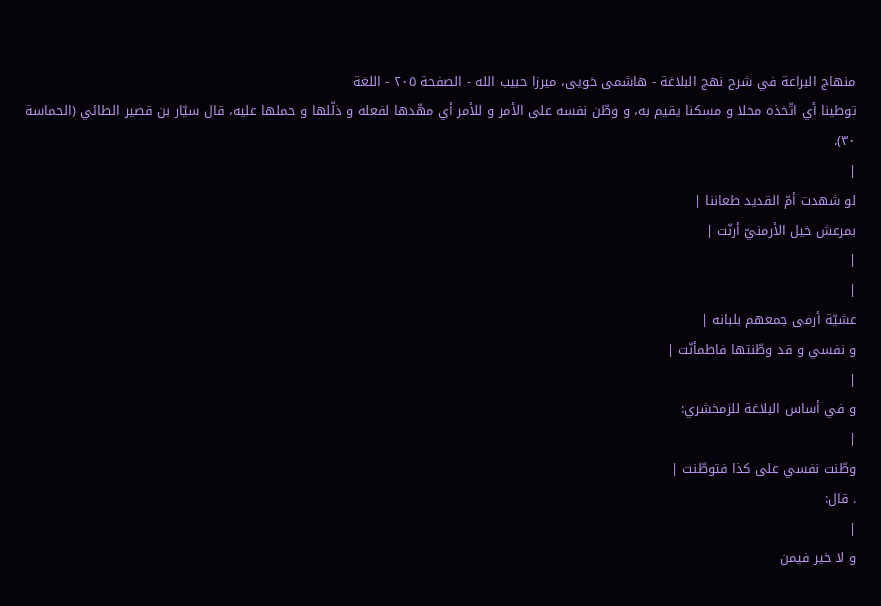منهاج البراعة في شرح نهج البلاغة - هاشمى خويى، ميرزا حبيب الله - الصفحة ٢٠٥ - اللغة
توطينا أي اتّخذه محلا و مسكنا يقيم به، و وطّن نفسه على الأمر و للأمر أي مهّدها لفعله و ذلّلها و حملها عليه، قال سيّار بن قصير الطائي (الحماسة ٣٠).
|
لو شهدت أمّ القديد طعاننا |
بمرعش خيل الأرمنيّ أرنّت |
|
|
عشيّة أرمى جمعهم بلبانه |
و نفسي و قد وطّنتها فاطمأنّت |
|
و في أساس البلاغة للزمخشري:
|
وطّنت نفسي على كذا فتوطّنت |
. قال:
|
و لا خير فيمن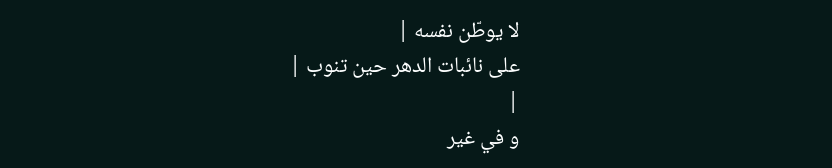لا يوطّن نفسه |
على نائبات الدهر حين تنوب |
|
و في غير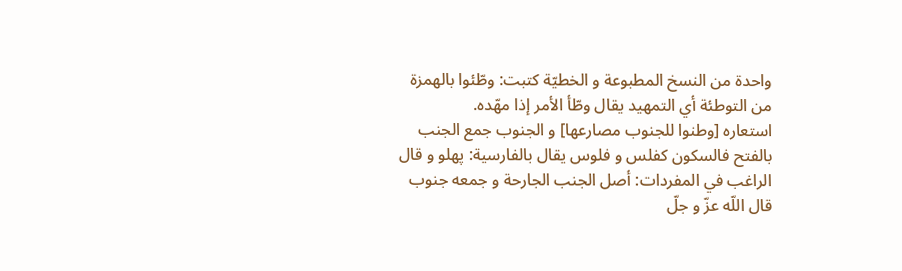واحدة من النسخ المطبوعة و الخطيّة كتبت: وطّئوا بالهمزة من التوطئة أي التمهيد يقال وطّأ الأمر إذا مهّده.
استعاره [وطنوا للجنوب مصارعها] و الجنوب جمع الجنب بالفتح فالسكون كفلس و فلوس يقال بالفارسية: پهلو و قال الراغب في المفردات: أصل الجنب الجارحة و جمعه جنوب قال اللّه عزّ و جلّ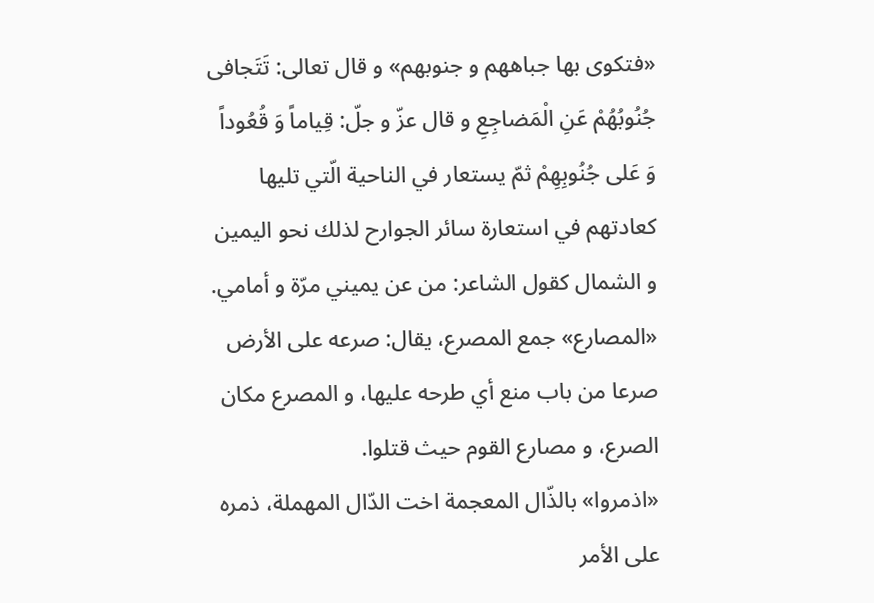«فتكوى بها جباههم و جنوبهم» و قال تعالى: تَتَجافى جُنُوبُهُمْ عَنِ الْمَضاجِعِ و قال عزّ و جلّ: قِياماً وَ قُعُوداً وَ عَلى جُنُوبِهِمْ ثمّ يستعار في الناحية الّتي تليها كعادتهم في استعارة سائر الجوارح لذلك نحو اليمين و الشمال كقول الشاعر: من عن يميني مرّة و أمامي.
«المصارع» جمع المصرع، يقال: صرعه على الأرض صرعا من باب منع أي طرحه عليها، و المصرع مكان الصرع، و مصارع القوم حيث قتلوا.
«اذمروا» بالذّال المعجمة اخت الدّال المهملة، ذمره على الأمر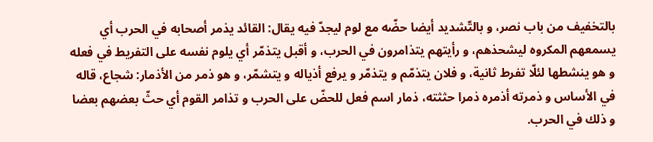بالتخفيف من باب نصر، و بالتّشديد أيضا حضّه مع لوم ليجدّ فيه يقال: القائد يذمر أصحابه في الحرب أي يسمعهم المكروه ليشحذهم، و رأيتهم يتذامرون في الحرب، و أقبل يتذمّر أي يلوم نفسه على التفريط في فعله و هو ينشطها لئلّا تفرط ثانية، و فلان يتذمّم و يتذمّر و يرفع أذياله و يتشمّر، و هو ذمر من الأذمار: شجاع، قاله في الأساس و ذمرته أذمره ذمرا حثثته، ذمار اسم فعل للحضّ على الحرب و تذامر القوم أي حثّ بعضهم بعضا و ذلك في الحرب.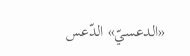«الدعسيّ» الدّعس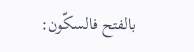بالفتح فالسكّون: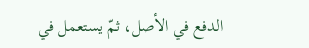الدفع في الأصل، ثمّ يستعمل في